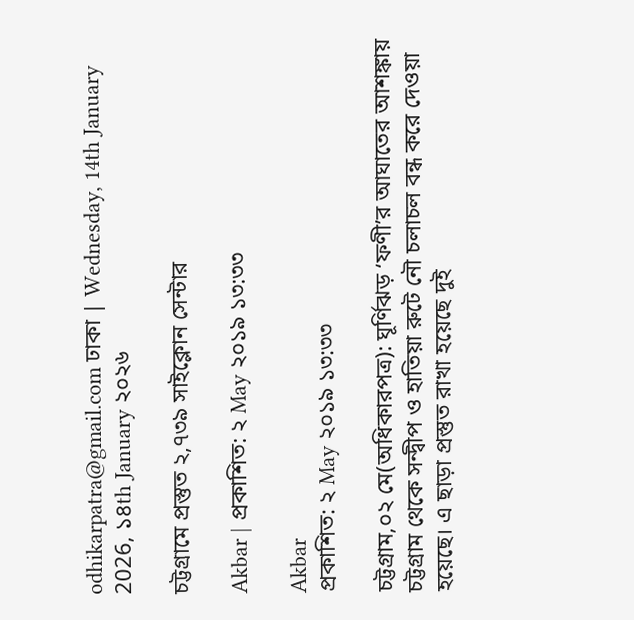odhikarpatra@gmail.com ঢাকা | Wednesday, 14th January 2026, ১৪th January ২০২৬

চট্টগ্রামে প্রস্তুত ২,৭৩৯ সাইক্লোন সেন্টার

Akbar | প্রকাশিত: ২ May ২০১৯ ১৩:৩৩

Akbar
প্রকাশিত: ২ May ২০১৯ ১৩:৩৩

চট্টগ্রাম,০২ মে(অধিকারপত্র): ঘূর্ণিঝড় ‘ফণী’র আঘাতের আশঙ্কায় চট্টগ্রাম থেকে সন্দ্বীপ ও হাতিয়া রুটে নৌ চলাচল বন্ধ করে দেওয়া হয়েছে। এ ছাড়া প্রস্তুত রাখা হয়েছে দুই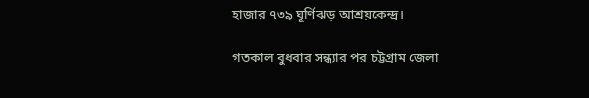হাজার ৭৩৯ ঘূর্ণিঝড় আশ্রয়কেন্দ্র।

গতকাল বুধবার সন্ধ্যার পর চট্টগ্রাম জেলা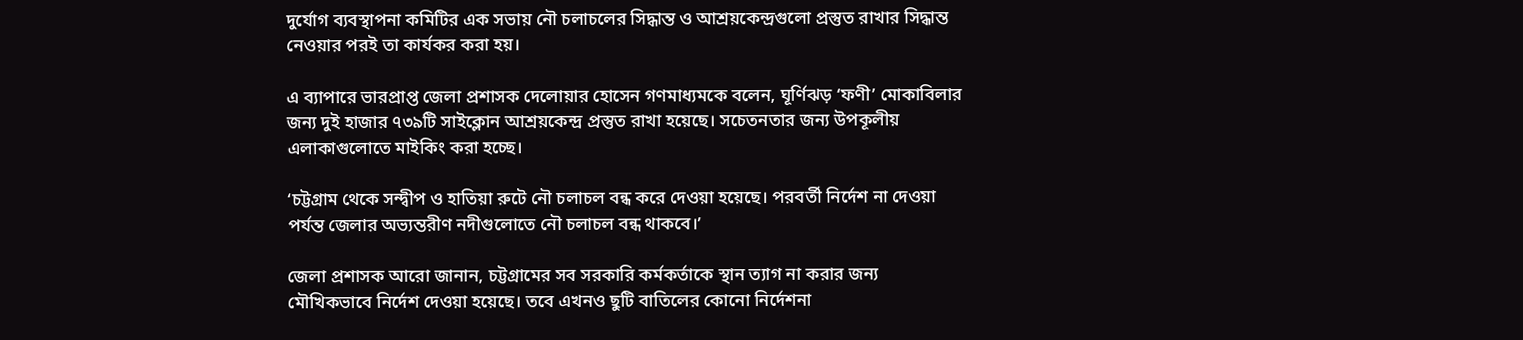দুর্যোগ ব্যবস্থাপনা কমিটির এক সভায় নৌ চলাচলের সিদ্ধান্ত ও আশ্রয়কেন্দ্রগুলো প্রস্তুত রাখার সিদ্ধান্ত নেওয়ার পরই তা কার্যকর করা হয়।

এ ব্যাপারে ভারপ্রাপ্ত জেলা প্রশাসক দেলোয়ার হোসেন গণমাধ্যমকে বলেন, ঘূর্ণিঝড় ‘ফণী’ মোকাবিলার জন্য দুই হাজার ৭৩৯টি সাইক্লোন আশ্রয়কেন্দ্র প্রস্তুত রাখা হয়েছে। সচেতনতার জন্য উপকূলীয় এলাকাগুলোতে মাইকিং করা হচ্ছে।

‘চট্টগ্রাম থেকে সন্দ্বীপ ও হাতিয়া রুটে নৌ চলাচল বন্ধ করে দেওয়া হয়েছে। পরবর্তী নির্দেশ না দেওয়া পর্যন্ত জেলার অভ্যন্তরীণ নদীগুলোতে নৌ চলাচল বন্ধ থাকবে।’

জেলা প্রশাসক আরো জানান, চট্টগ্রামের সব সরকারি কর্মকর্তাকে স্থান ত্যাগ না করার জন্য মৌখিকভাবে নির্দেশ দেওয়া হয়েছে। তবে এখনও ছুটি বাতিলের কোনো নির্দেশনা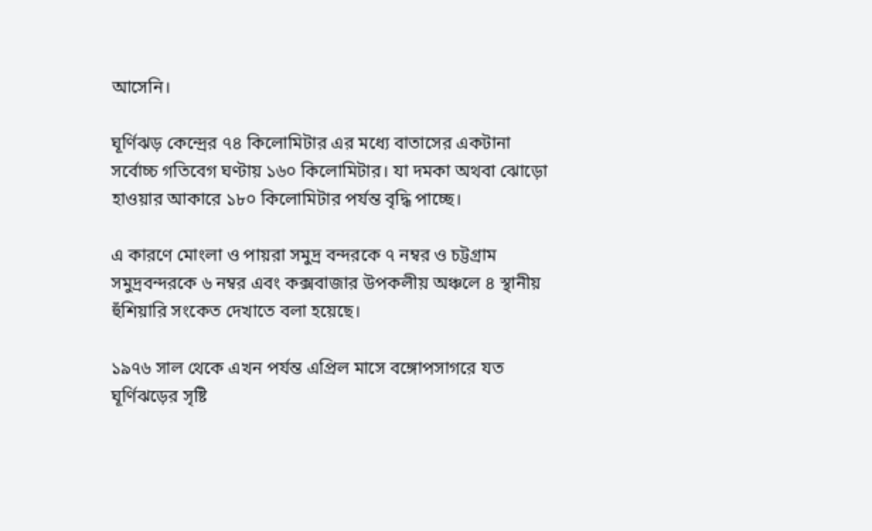আসেনি।

ঘূর্ণিঝড় কেন্দ্রের ৭৪ কিলোমিটার এর মধ্যে বাতাসের একটানা সর্বোচ্চ গতিবেগ ঘণ্টায় ১৬০ কিলোমিটার। যা দমকা অথবা ঝোড়ো হাওয়ার আকারে ১৮০ কিলোমিটার পর্যন্ত বৃদ্ধি পাচ্ছে।

এ কারণে মোংলা ও পায়রা সমুদ্র বন্দরকে ৭ নম্বর ও চট্টগ্রাম সমুদ্রবন্দরকে ৬ নম্বর এবং কক্সবাজার উপকলীয় অঞ্চলে ৪ স্থানীয় হুঁশিয়ারি সংকেত দেখাতে বলা হয়েছে।

১৯৭৬ সাল থেকে এখন পর্যন্ত এপ্রিল মাসে বঙ্গোপসাগরে যত ঘূর্ণিঝড়ের সৃষ্টি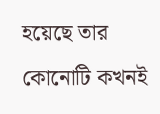হয়েছে তার কোনোটি কখনই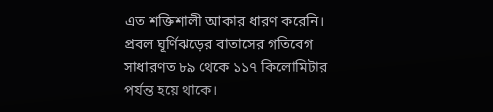এত শক্তিশালী আকার ধারণ করেনি। প্রবল ঘূর্ণিঝড়ের বাতাসের গতিবেগ সাধারণত ৮৯ থেকে ১১৭ কিলোমিটার পর্যন্ত হয়ে থাকে।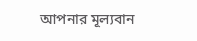আপনার মূল্যবান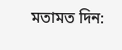মতামত দিন: